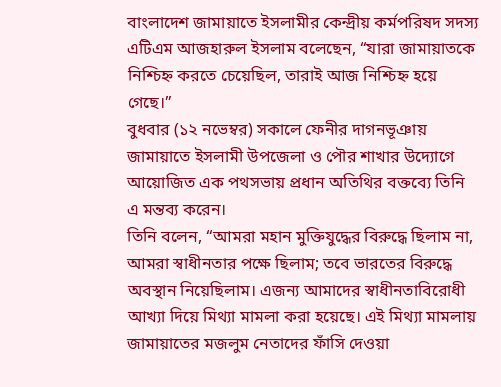বাংলাদেশ জামায়াতে ইসলামীর কেন্দ্রীয় কর্মপরিষদ সদস্য এটিএম আজহারুল ইসলাম বলেছেন, “যারা জামায়াতকে নিশ্চিহ্ন করতে চেয়েছিল, তারাই আজ নিশ্চিহ্ন হয়ে গেছে।”
বুধবার (১২ নভেম্বর) সকালে ফেনীর দাগনভূঞায় জামায়াতে ইসলামী উপজেলা ও পৌর শাখার উদ্যোগে আয়োজিত এক পথসভায় প্রধান অতিথির বক্তব্যে তিনি এ মন্তব্য করেন।
তিনি বলেন, “আমরা মহান মুক্তিযুদ্ধের বিরুদ্ধে ছিলাম না, আমরা স্বাধীনতার পক্ষে ছিলাম; তবে ভারতের বিরুদ্ধে অবস্থান নিয়েছিলাম। এজন্য আমাদের স্বাধীনতাবিরোধী আখ্যা দিয়ে মিথ্যা মামলা করা হয়েছে। এই মিথ্যা মামলায় জামায়াতের মজলুম নেতাদের ফাঁসি দেওয়া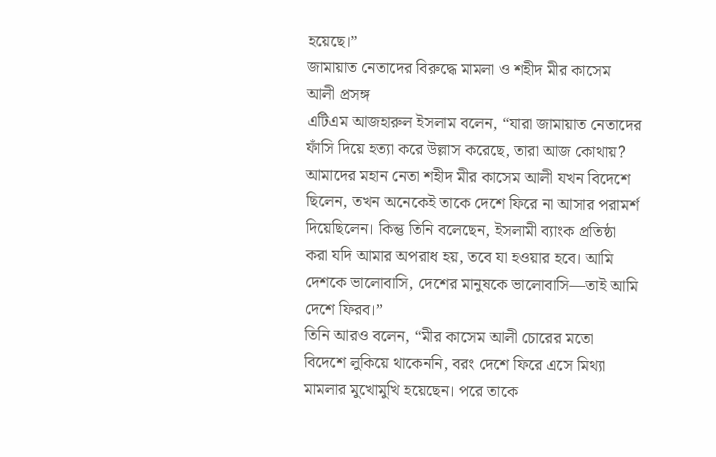হয়েছে।”
জামায়াত নেতাদের বিরুদ্ধে মামলা ও শহীদ মীর কাসেম আলী প্রসঙ্গ
এটিএম আজহারুল ইসলাম বলেন, “যারা জামায়াত নেতাদের ফাঁসি দিয়ে হত্যা করে উল্লাস করেছে, তারা আজ কোথায়? আমাদের মহান নেতা শহীদ মীর কাসেম আলী যখন বিদেশে ছিলেন, তখন অনেকেই তাকে দেশে ফিরে না আসার পরামর্শ দিয়েছিলেন। কিন্তু তিনি বলেছেন, ইসলামী ব্যাংক প্রতিষ্ঠা করা যদি আমার অপরাধ হয়, তবে যা হওয়ার হবে। আমি দেশকে ভালোবাসি, দেশের মানুষকে ভালোবাসি—তাই আমি দেশে ফিরব।”
তিনি আরও বলেন, “মীর কাসেম আলী চোরের মতো বিদেশে লুকিয়ে থাকেননি, বরং দেশে ফিরে এসে মিথ্যা মামলার মুখোমুখি হয়েছেন। পরে তাকে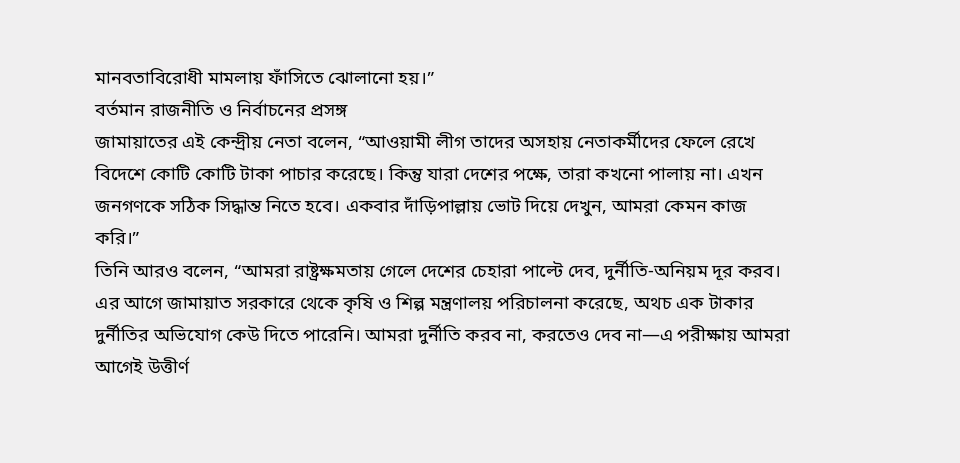মানবতাবিরোধী মামলায় ফাঁসিতে ঝোলানো হয়।”
বর্তমান রাজনীতি ও নির্বাচনের প্রসঙ্গ
জামায়াতের এই কেন্দ্রীয় নেতা বলেন, “আওয়ামী লীগ তাদের অসহায় নেতাকর্মীদের ফেলে রেখে বিদেশে কোটি কোটি টাকা পাচার করেছে। কিন্তু যারা দেশের পক্ষে, তারা কখনো পালায় না। এখন জনগণকে সঠিক সিদ্ধান্ত নিতে হবে। একবার দাঁড়িপাল্লায় ভোট দিয়ে দেখুন, আমরা কেমন কাজ করি।”
তিনি আরও বলেন, “আমরা রাষ্ট্রক্ষমতায় গেলে দেশের চেহারা পাল্টে দেব, দুর্নীতি-অনিয়ম দূর করব। এর আগে জামায়াত সরকারে থেকে কৃষি ও শিল্প মন্ত্রণালয় পরিচালনা করেছে, অথচ এক টাকার দুর্নীতির অভিযোগ কেউ দিতে পারেনি। আমরা দুর্নীতি করব না, করতেও দেব না—এ পরীক্ষায় আমরা আগেই উত্তীর্ণ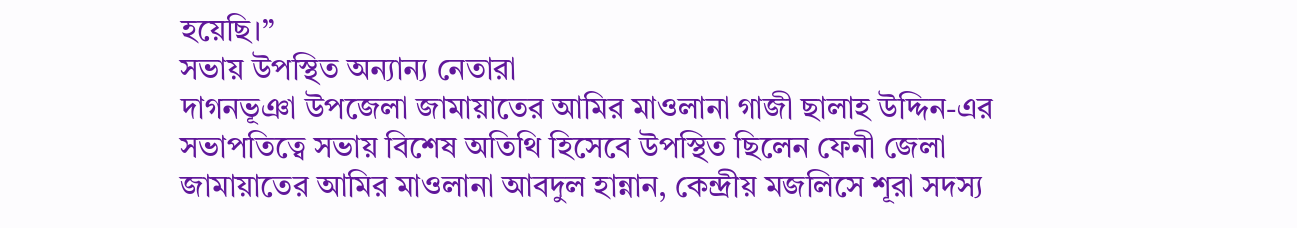হয়েছি।”
সভায় উপস্থিত অন্যান্য নেতারা
দাগনভূঞা উপজেলা জামায়াতের আমির মাওলানা গাজী ছালাহ উদ্দিন-এর সভাপতিত্বে সভায় বিশেষ অতিথি হিসেবে উপস্থিত ছিলেন ফেনী জেলা জামায়াতের আমির মাওলানা আবদুল হান্নান, কেন্দ্রীয় মজলিসে শূরা সদস্য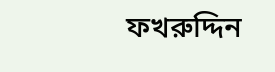ফখরুদ্দিন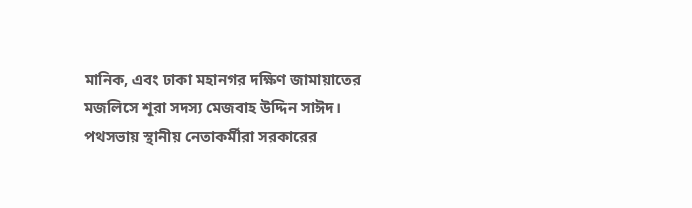মানিক, এবং ঢাকা মহানগর দক্ষিণ জামায়াতের মজলিসে শূরা সদস্য মেজবাহ উদ্দিন সাঈদ।
পথসভায় স্থানীয় নেতাকর্মীরা সরকারের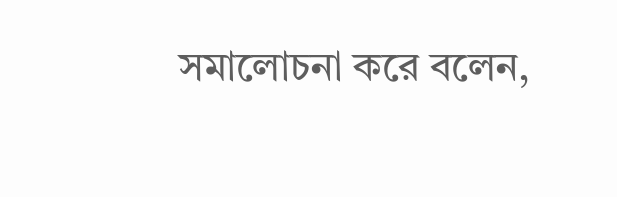সমালোচনা করে বলেন,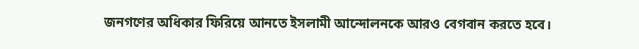জনগণের অধিকার ফিরিয়ে আনতে ইসলামী আন্দোলনকে আরও বেগবান করতে হবে।